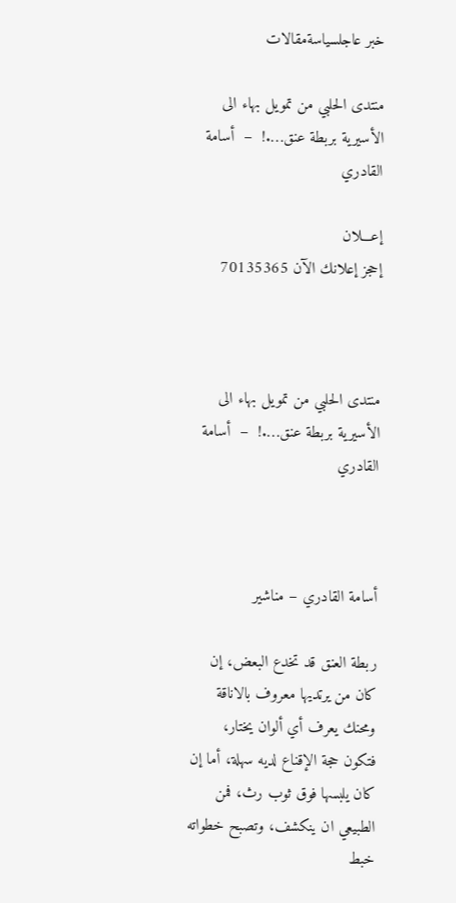خبر عاجلسياسةمقالات

منتدى الحلبي من تمويل بهاء الى الأسيرية بربطة عنق….!  –  أسامة القادري

إعـــلان
إحجز إعلانك الآن 70135365



منتدى الحلبي من تمويل بهاء الى الأسيرية بربطة عنق….!  –  أسامة القادري



أسامة القادري – مناشير

ربطة العنق قد تخدع البعض، إن كان من يرتديها معروف بالاناقة ومحنك يعرف أي ألوان يختار، فتكون حجة الإقناع لديه سهلة، أما إن كان يلبسها فوق ثوب رث، فمن الطبيعي ان ينكشف، وتصبح خطواته خبط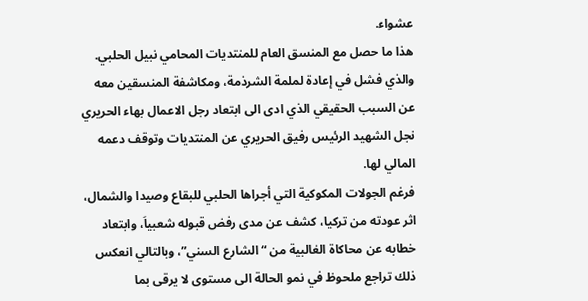عشواء.
هذا ما حصل مع المنسق العام للمنتديات المحامي نبيل الحلبي. والذي فشل في إعادة لملمة الشرذمة، ومكاشفة المنسقين معه عن السبب الحقيقي الذي ادى الى ابتعاد رجل الاعمال بهاء الحريري نجل الشهيد الرئيس رفيق الحريري عن المنتديات وتوقف دعمه المالي لها.
فرغم الجولات المكوكية التي أجراها الحلبي للبقاع وصيدا والشمال، اثر عودته من تركيا، كشف عن مدى رفض قبوله شعبياَ، وابتعاد خطابه عن محاكاة الغالبية من “الشارع السني”، وبالتالي انعكس ذلك تراجع ملحوظ في نمو الحالة الى مستوى لا يرقى بما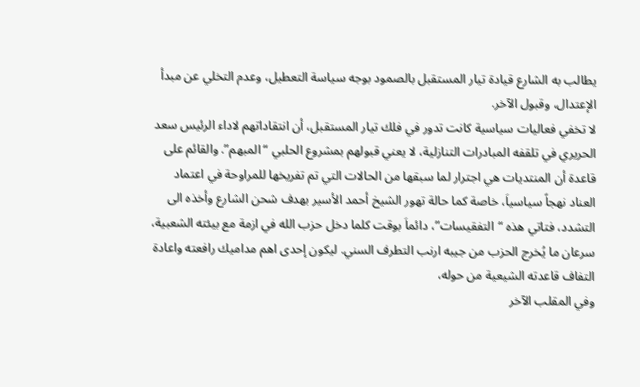يطالب به الشارع قيادة تيار المستقبل بالصمود بوجه سياسة التعطيل، وعدم التخلي عن مبدأ الإعتدال، وقبول الآخر.
لا تخفي فعاليات سياسية كانت تدور في فلك تيار المستقبل، أن انتقاداتهم لاداء الرئيس سعد الحريري في تلقفه المبادرات التنازلية، لا يعني قبولهم بمشروع الحلبي “المبهم”. والقائم على قاعدة أن المنتديات هي اجترار لما سبقها من الحالات التي تم تفريخها للمراوحة في اعتماد العناد نهجاً سياسياَ، خاصة كما حالة تهور الشيخ أحمد الأسير بهدف شحن الشارع وأخذه الى التشدد، فتاتي هذه “التفقيسات”، دائماَ بوقت كلما دخل حزب الله في ازمة مع بيئته الشعبية، سرعان ما يُخرج الحزب من جيبه ارنب التطرف السني. ليكون إحدى اهم مداميك رافعته واعادة التفاف قاعدته الشيعية من حوله،
وفي المقلب الآخر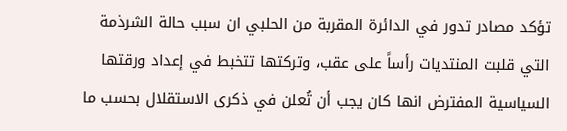تؤكد مصادر تدور في الدائرة المقربة من الحلبي ان سبب حالة الشرذمة التي قلبت المنتديات رأساً على عقب، وتركتها تتخبط في إعداد ورقتها السياسية المفترض انها كان يجب أن تُعلن في ذكرى الاستقلال بحسب ما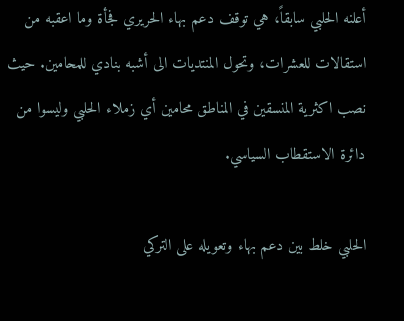أعلنه الحلبي سابقاً، هي توقف دعم بهاء الحريري فجأة وما اعقبه من استقالات للعشرات، وتحول المنتديات الى أشبه بنادي للمحامين. حيث نصب اكثرية المنسقين في المناطق محامين أي زملاء الحلبي وليسوا من دائرة الاستقطاب السياسي.

الحلبي خلط بين دعم بهاء وتعويله على التركي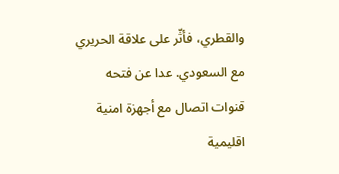والقطري، فأثّر على علاقة الحريري مع السعودي. عدا عن فتحه قنوات اتصال مع أجهزة امنية اقليمية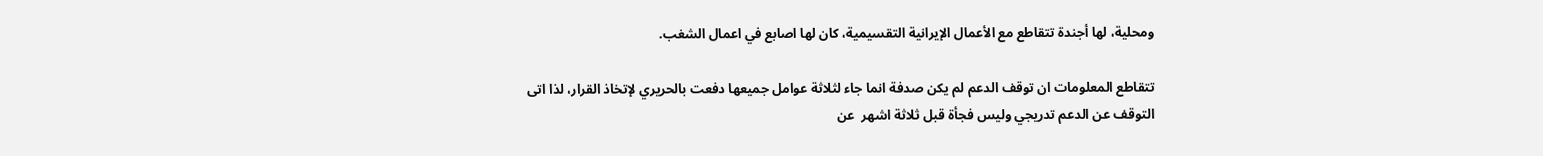ومحلية، لها أجندة تتقاطع مع الأعمال الإيرانية التقسيمية، كان لها اصابع في اعمال الشغب.

تتقاطع المعلومات ان توقف الدعم لم يكن صدفة انما جاء لثلاثة عوامل جميعها دفعت بالحريري لإتخاذ القرار، لذا اتى التوقف عن الدعم تدريجي وليس فجأة قبل ثلاثة اشهر  عن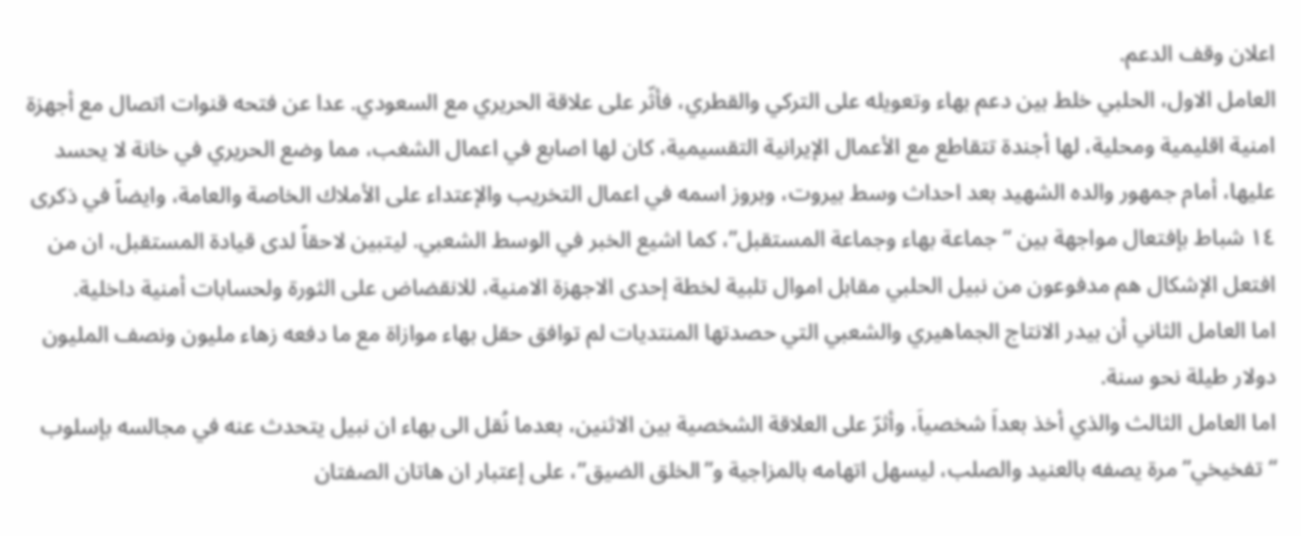اعلان وقف الدعم.
العامل الاول، الحلبي خلط بين دعم بهاء وتعويله على التركي والقطري، فأثّر على علاقة الحريري مع السعودي. عدا عن فتحه قنوات اتصال مع أجهزة امنية اقليمية ومحلية، لها أجندة تتقاطع مع الأعمال الإيرانية التقسيمية، كان لها اصابع في اعمال الشغب، مما وضع الحريري في خانة لا يحسد عليها، أمام جمهور والده الشهيد بعد احداث وسط بيروت، وبروز اسمه في اعمال التخريب والإعتداء على الأملاك الخاصة والعامة، وايضاً في ذكرى ١٤ شباط بإفتعال مواجهة بين “جماعة بهاء وجماعة المستقبل”، كما اشيع الخبر في الوسط الشعبي. ليتبين لاحقاً لدى قيادة المستقبل، ان من افتعل الإشكال هم مدفوعون من نبيل الحلبي مقابل اموال تلبية لخطة إحدى الاجهزة الامنية، للانقضاض على الثورة ولحسابات أمنية داخلية.
اما العامل الثاني أن بيدر الانتاج الجماهيري والشعبي التي حصدتها المنتديات لم توافق حقل بهاء موازاة مع ما دفعه زهاء مليون ونصف المليون دولار طيلة نحو سنة.
اما العامل الثالث والذي أخذ بعداَ شخصياَ، وأثرّ على العلاقة الشخصية بين الاثنين، بعدما نُقل الى بهاء ان نبيل يتحدث عنه في مجالسه بإسلوب “تفخيخي” مرة يصفه بالعنيد والصلب، ليسهل اتهامه بالمزاجية و”الخلق الضيق”، على إعتبار ان هاتان الصفتان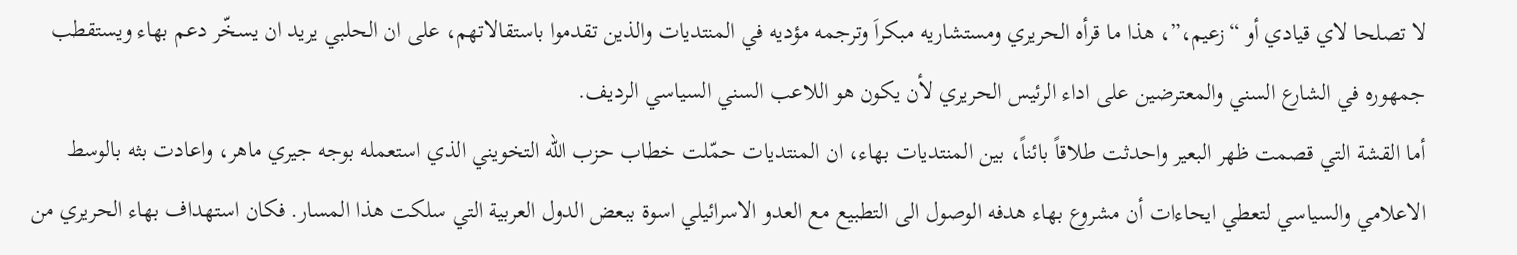لا تصلحا لاي قيادي أو “زعيم،”، هذا ما قرأه الحريري ومستشاريه مبكراَ وترجمه مؤديه في المنتديات والذين تقدموا باستقالاتهم، على ان الحلبي يريد ان يسخّر دعم بهاء ويستقطب جمهوره في الشارع السني والمعترضين على اداء الرئيس الحريري لأن يكون هو اللاعب السني السياسي الرديف.
أما القشة التي قصمت ظهر البعير واحدثت طلاقاً بائناً، بين المنتديات بهاء، ان المنتديات حمّلت خطاب حزب الله التخويني الذي استعمله بوجه جيري ماهر، واعادت بثه بالوسط الاعلامي والسياسي لتعطي ايحاءات أن مشروع بهاء هدفه الوصول الى التطبيع مع العدو الاسرائيلي اسوة ببعض الدول العربية التي سلكت هذا المسار. فكان استهداف بهاء الحريري من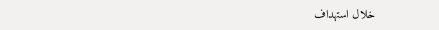خلال استهداف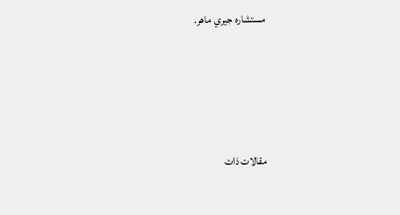مستشاره جيري ماهر.





مقالات ذات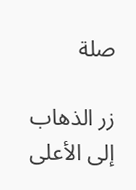صلة

زر الذهاب إلى الأعلى